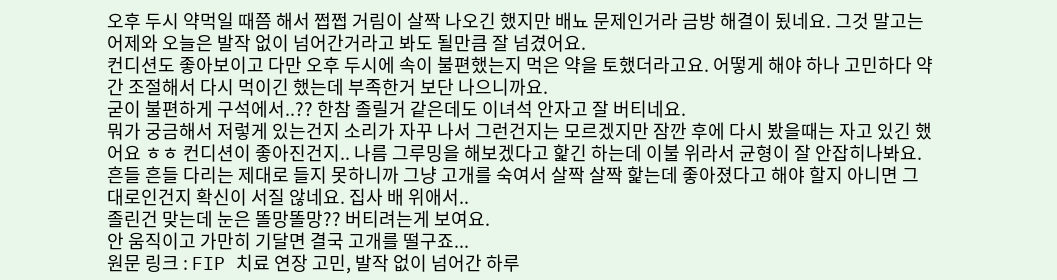오후 두시 약먹일 때쯤 해서 쩝쩝 거림이 살짝 나오긴 했지만 배뇨 문제인거라 금방 해결이 됬네요. 그것 말고는 어제와 오늘은 발작 없이 넘어간거라고 봐도 될만큼 잘 넘겼어요.
컨디션도 좋아보이고 다만 오후 두시에 속이 불편했는지 먹은 약을 토했더라고요. 어떻게 해야 하나 고민하다 약간 조절해서 다시 먹이긴 했는데 부족한거 보단 나으니까요.
굳이 불편하게 구석에서..?? 한참 졸릴거 같은데도 이녀석 안자고 잘 버티네요.
뭐가 궁금해서 저렇게 있는건지 소리가 자꾸 나서 그런건지는 모르겠지만 잠깐 후에 다시 봤을때는 자고 있긴 했어요 ㅎㅎ 컨디션이 좋아진건지.. 나름 그루밍을 해보겠다고 핥긴 하는데 이불 위라서 균형이 잘 안잡히나봐요.
흔들 흔들 다리는 제대로 들지 못하니까 그냥 고개를 숙여서 살짝 살짝 핥는데 좋아졌다고 해야 할지 아니면 그대로인건지 확신이 서질 않네요. 집사 배 위애서..
졸린건 맞는데 눈은 똘망똘망?? 버티려는게 보여요.
안 움직이고 가만히 기달면 결국 고개를 떨구죠...
원문 링크 : FIP 치료 연장 고민, 발작 없이 넘어간 하루